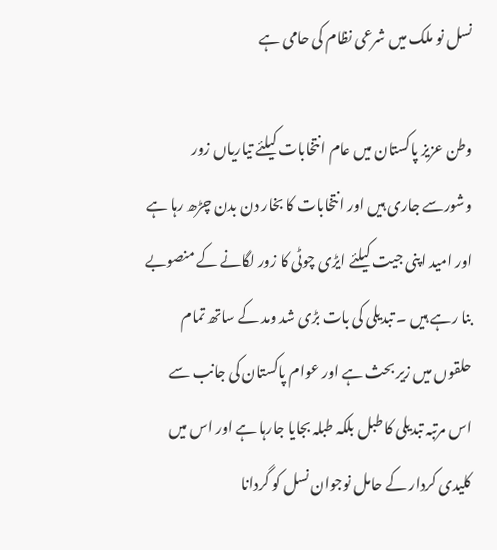نسل نو ملک میں شرعی نظام کی حامی ہے

وطن عزیز پاکستان میں عام انتخابات کیلئے تیاریاں زور وشورسے جاری ہیں اور انتخابات کا بخار دن بدن چڑھ رہا ہے اور امید اپنی جیت کیلئے ایڑی چوٹی کا زور لگانے کے منصوبے بنا رہے ہیں ۔ تبدیلی کی بات بڑی شد ومد کے ساتھ تمام حلقوں میں زیر بحث ہے اور عوام پاکستان کی جانب سے اس مرتبہ تبدیلی کا طبل بلکہ طبلہ بجایا جارہا ہے اور اس میں کلیدی کردار کے حامل نوجوان نسل کو گردانا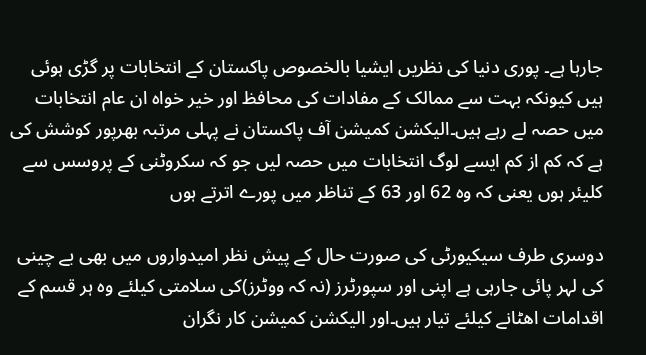جارہا ہے۔ پوری دنیا کی نظریں ایشیا بالخصوص پاکستان کے انتخابات پر گڑی ہوئی ہیں کیونکہ بہت سے ممالک کے مفادات کی محافظ اور خیر خواہ ان عام انتخابات میں حصہ لے رہے ہیں۔الیکشن کمیشن آف پاکستان نے پہلی مرتبہ بھرپور کوشش کی ہے کہ کم از کم ایسے لوگ انتخابات میں حصہ لیں جو کہ سکروٹنی کے پروسس سے کلیئر ہوں یعنی کہ وہ 62 اور 63 کے تناظر میں پورے اترتے ہوں

دوسری طرف سیکیورٹی کی صورت حال کے پیش نظر امیدواروں میں بھی بے چینی کی لہر پائی جارہی ہے اپنی اور سپورٹرز (نہ کہ ووٹرز)کی سلامتی کیلئے وہ ہر قسم کے اقدامات اھٹانے کیلئے تیار ہیں۔اور الیکشن کمیشن کار نگران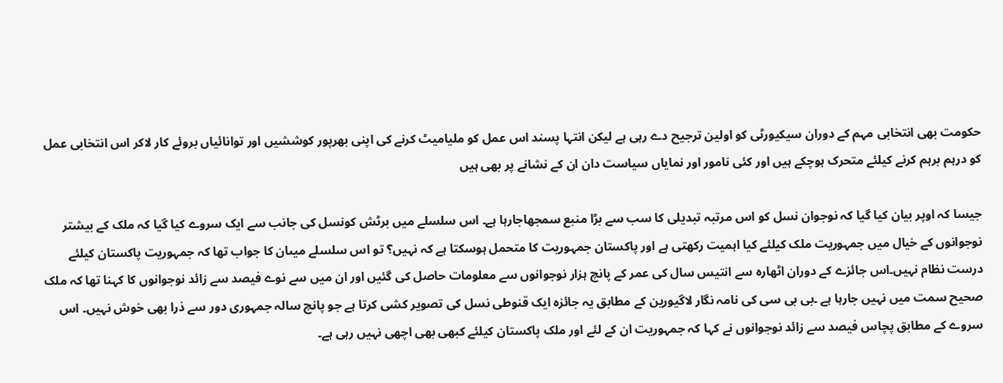حکومت بھی انتخابی مہم کے دوران سیکیورٹی کو اولین ترجیح دے رہی ہے لیکن انتہا پسند اس عمل کو ملیامیٹ کرنے کی اپنی بھرپور کوششیں اور توانائیاں بروئے کار لاکر اس انتخابی عمل کو درہم برہم کرنے کیلئے متحرک ہوچکے ہیں اور کئی نامور اور نمایاں سیاست دان ان کے نشانے پر بھی ہیں

جیسا کہ اوپر بیان کیا گیا کہ نوجوان نسل کو اس مرتبہ تبدیلی کا سب سے بڑا منبع سمجھاجارہا ہے۔ اس سلسلے میں برٹش کونسل کی جانب سے ایک سروے کیا گیا کہ ملک کے بیشتر نوجوانوں کے خیال میں جمہوریت ملک کیلئے کیا اہمیت رکھتی ہے اور پاکستان جمہوریت کا متحمل ہوسکتا ہے کہ نہیں؟ تو اس سلسلے میںان کا جواب تھا کہ جمہوریت پاکستان کیلئے درست نظام نہیں۔اس جائزے کے دوران اٹھارہ سے انتیس سال کی عمر کے پانچ ہزار نوجوانوں سے معلومات حاصل کی گئیں اور ان میں سے نوے فیصد سے زائد نوجوانوں کا کہنا تھا کہ ملک صحیح سمت میں نہیں جارہا ہے ۔بی بی سی کی نامہ نگار لاگیورین کے مطابق یہ جائزہ ایک قنوطی نسل کی تصویر کشی کرتا ہے جو پانچ سالہ جمہوری دور سے ذرا بھی خوش نہیں۔ اس سروے کے مطابق پچاس فیصد سے زائد نوجوانوں نے کہا کہ جمہوریت ان کے لئے اور ملک پاکستان کیلئے کبھی بھی اچھی نہیں رہی ہے۔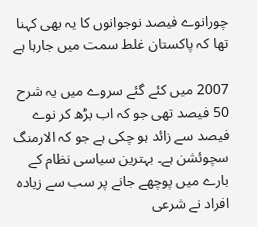چورانوے فیصد نوجوانوں کا یہ بھی کہنا تھا کہ پاکستان غلط سمت میں جارہا ہے

2007 میں کئے گئے سروے میں یہ شرح 50 فیصد تھی جو کہ اب بڑھ کر نوے فیصد سے زائد ہو چکی ہے جو کہ الارمنگ سچوئشن ہے۔ بہترین سیاسی نظام کے بارے میں پوچھے جانے پر سب سے زیادہ افراد نے شرعی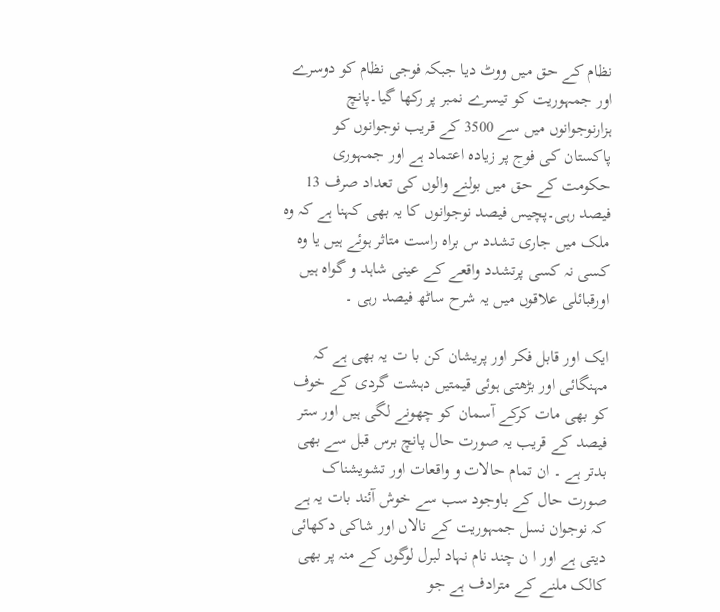نظام کے حق میں ووٹ دیا جبکہ فوجی نظام کو دوسرے اور جمہوریت کو تیسرے نمبر پر رکھا گیا۔پانچ ہزارنوجوانوں میں سے 3500 کے قریب نوجوانوں کو پاکستان کی فوج پر زیادہ اعتماد ہے اور جمہوری حکومت کے حق میں بولنے والوں کی تعداد صرف 13 فیصد رہی۔پچیس فیصد نوجوانوں کا یہ بھی کہنا ہے کہ وہ ملک میں جاری تشدد س براہ راست متاثر ہوئے ہیں یا وہ کسی نہ کسی پرتشدد واقعے کے عینی شاہد و گواہ ہیں اورقبائلی علاقوں میں یہ شرح ساٹھ فیصد رہی ۔

ایک اور قابل فکر اور پریشان کن با ت یہ بھی ہے کہ مہنگائی اور بڑھتی ہوئی قیمتیں دہشت گردی کے خوف کو بھی مات کرکے آسمان کو چھونے لگی ہیں اور ستر فیصد کے قریب یہ صورت حال پانچ برس قبل سے بھی بدتر ہے ۔ ان تمام حالات و واقعات اور تشویشناک صورت حال کے باوجود سب سے خوش آئند بات یہ ہے کہ نوجوان نسل جمہوریت کے نالاں اور شاکی دکھائی دیتی ہے اور ا ن چند نام نہاد لبرل لوگوں کے منہ پر بھی کالک ملنے کے مترادف ہے جو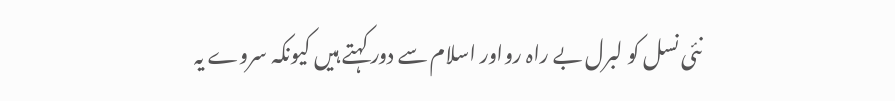نئی نسل کو لبرل بے راہ رواور اسلام سے دور کہتے ہیں کیونکہ سروے یہ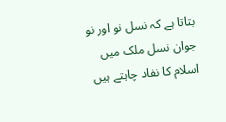بتاتا ہے کہ نسل نو اور نو جوان نسل ملک میں اسلام کا نفاد چاہتے ہیں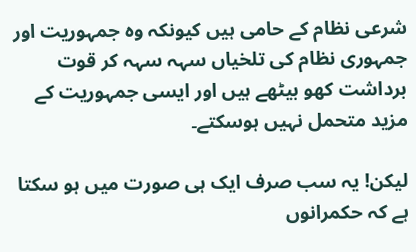شرعی نظام کے حامی ہیں کیونکہ وہ جمہوریت اور جمہوری نظام کی تلخیاں سہہ سہہ کر قوت برداشت کھو بیٹھے ہیں اور ایسی جمہوریت کے مزید متحمل نہیں ہوسکتے۔

لیکن! یہ سب صرف ایک ہی صورت میں ہو سکتا ہے کہ حکمرانوں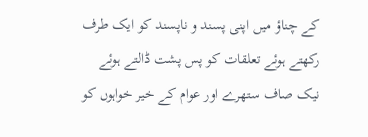کے چناؤ میں اپنی پسند و ناپسند کو ایک طرف رکھتے ہوئے تعلقات کو پس پشت ڈالتے ہوئے نیک صاف ستھرے اور عوام کے خیر خواہوں کو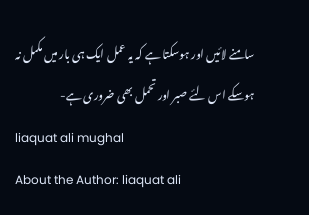سامنے لائیں اور ہوسکتا ہے کہ یہ عمل ایک ہی بار میں مکمل نہ ہوسکے اس لئے صبر اور تحمل بھی ضروری ہے-
liaquat ali mughal
About the Author: liaquat ali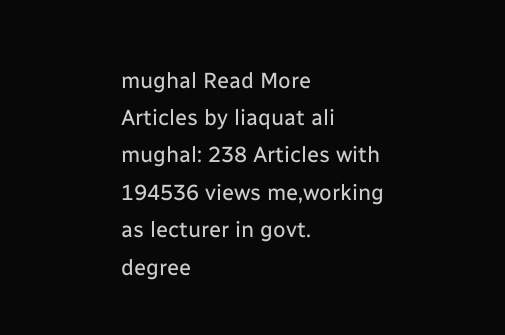mughal Read More Articles by liaquat ali mughal: 238 Articles with 194536 views me,working as lecturer in govt. degree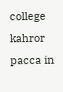college kahror pacca in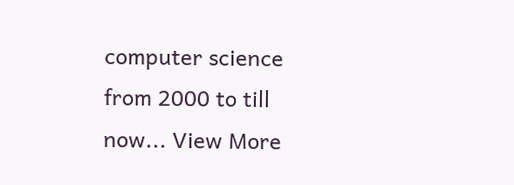computer science from 2000 to till now... View More